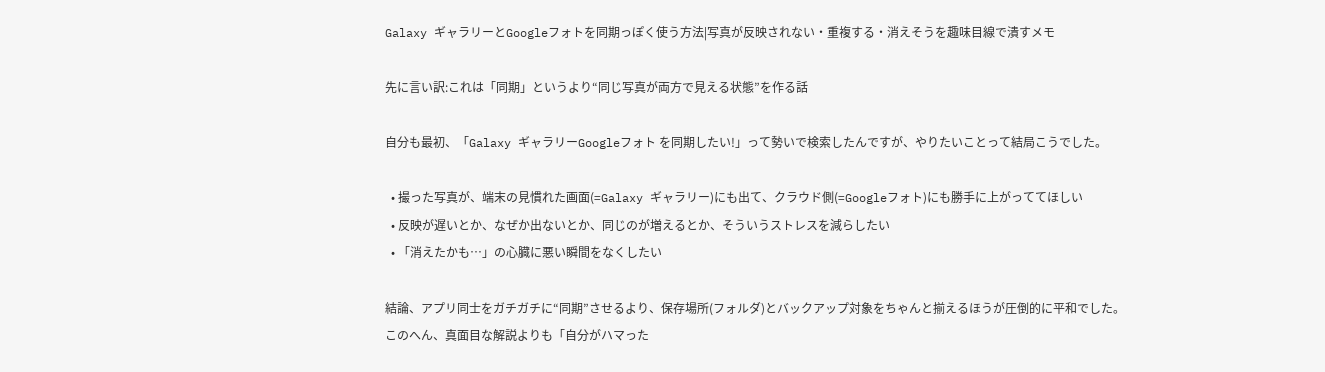Galaxy ギャラリーとGoogleフォトを同期っぽく使う方法|写真が反映されない・重複する・消えそうを趣味目線で潰すメモ

先に言い訳:これは「同期」というより“同じ写真が両方で見える状態”を作る話

自分も最初、「Galaxy ギャラリーGoogleフォト を同期したい!」って勢いで検索したんですが、やりたいことって結局こうでした。

  • 撮った写真が、端末の見慣れた画面(=Galaxy ギャラリー)にも出て、クラウド側(=Googleフォト)にも勝手に上がっててほしい
  • 反映が遅いとか、なぜか出ないとか、同じのが増えるとか、そういうストレスを減らしたい
  • 「消えたかも…」の心臓に悪い瞬間をなくしたい

結論、アプリ同士をガチガチに“同期”させるより、保存場所(フォルダ)とバックアップ対象をちゃんと揃えるほうが圧倒的に平和でした。
このへん、真面目な解説よりも「自分がハマった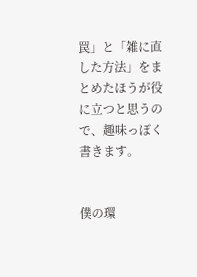罠」と「雑に直した方法」をまとめたほうが役に立つと思うので、趣味っぽく書きます。


僕の環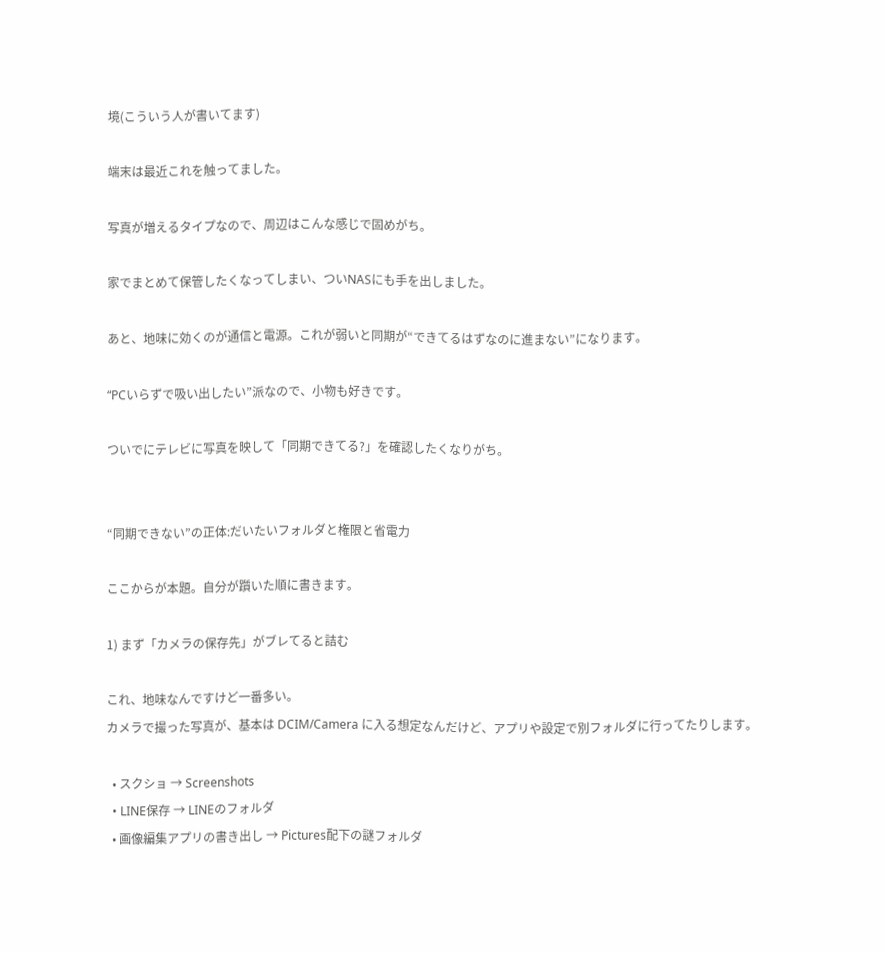境(こういう人が書いてます)

端末は最近これを触ってました。

写真が増えるタイプなので、周辺はこんな感じで固めがち。

家でまとめて保管したくなってしまい、ついNASにも手を出しました。

あと、地味に効くのが通信と電源。これが弱いと同期が“できてるはずなのに進まない”になります。

“PCいらずで吸い出したい”派なので、小物も好きです。

ついでにテレビに写真を映して「同期できてる?」を確認したくなりがち。


“同期できない”の正体:だいたいフォルダと権限と省電力

ここからが本題。自分が躓いた順に書きます。

1) まず「カメラの保存先」がブレてると詰む

これ、地味なんですけど一番多い。
カメラで撮った写真が、基本は DCIM/Camera に入る想定なんだけど、アプリや設定で別フォルダに行ってたりします。

  • スクショ → Screenshots
  • LINE保存 → LINEのフォルダ
  • 画像編集アプリの書き出し → Pictures配下の謎フォルダ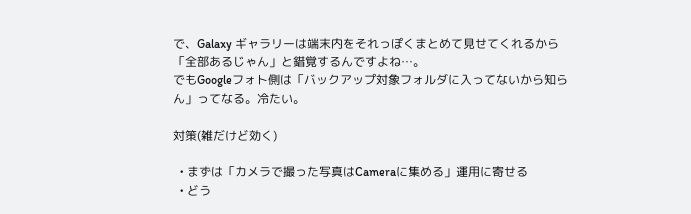で、Galaxy ギャラリーは端末内をそれっぽくまとめて見せてくれるから「全部あるじゃん」と錯覚するんですよね…。
でもGoogleフォト側は「バックアップ対象フォルダに入ってないから知らん」ってなる。冷たい。

対策(雑だけど効く)

  • まずは「カメラで撮った写真はCameraに集める」運用に寄せる
  • どう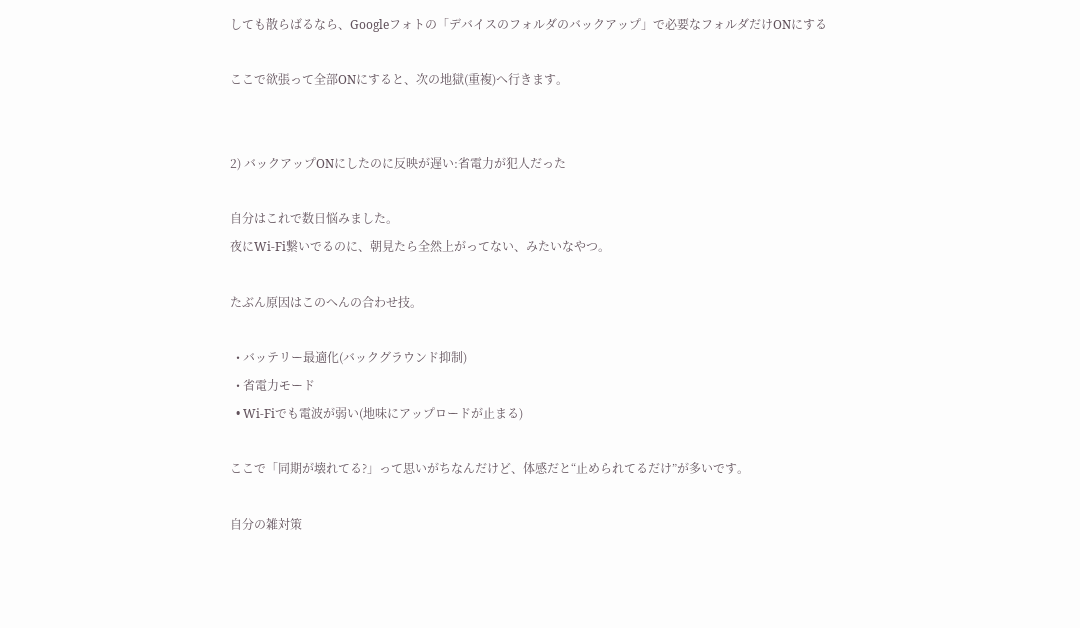しても散らばるなら、Googleフォトの「デバイスのフォルダのバックアップ」で必要なフォルダだけONにする

ここで欲張って全部ONにすると、次の地獄(重複)へ行きます。


2) バックアップONにしたのに反映が遅い:省電力が犯人だった

自分はこれで数日悩みました。
夜にWi-Fi繋いでるのに、朝見たら全然上がってない、みたいなやつ。

たぶん原因はこのへんの合わせ技。

  • バッテリー最適化(バックグラウンド抑制)
  • 省電力モード
  • Wi-Fiでも電波が弱い(地味にアップロードが止まる)

ここで「同期が壊れてる?」って思いがちなんだけど、体感だと“止められてるだけ”が多いです。

自分の雑対策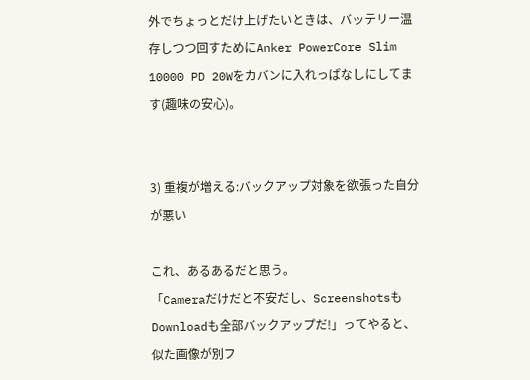外でちょっとだけ上げたいときは、バッテリー温存しつつ回すためにAnker PowerCore Slim 10000 PD 20Wをカバンに入れっぱなしにしてます(趣味の安心)。


3) 重複が増える:バックアップ対象を欲張った自分が悪い

これ、あるあるだと思う。
「Cameraだけだと不安だし、ScreenshotsもDownloadも全部バックアップだ!」ってやると、似た画像が別フ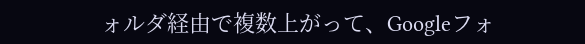ォルダ経由で複数上がって、Googleフォ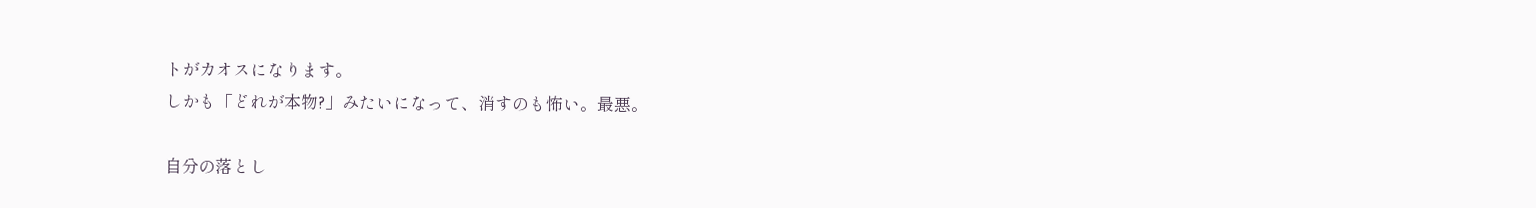トがカオスになります。
しかも「どれが本物?」みたいになって、消すのも怖い。最悪。

自分の落とし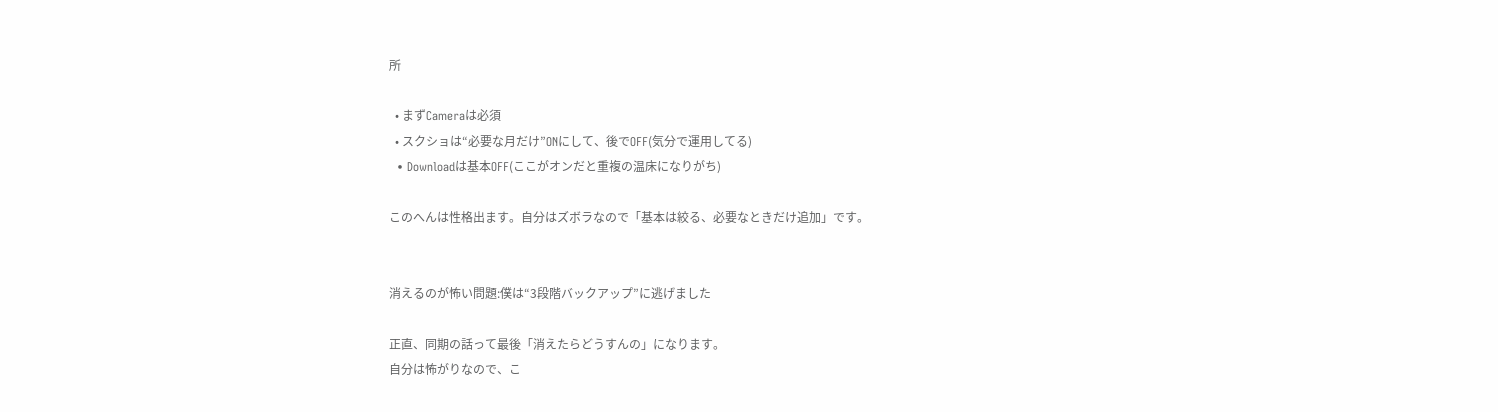所

  • まずCameraは必須
  • スクショは“必要な月だけ”ONにして、後でOFF(気分で運用してる)
  • Downloadは基本OFF(ここがオンだと重複の温床になりがち)

このへんは性格出ます。自分はズボラなので「基本は絞る、必要なときだけ追加」です。


消えるのが怖い問題:僕は“3段階バックアップ”に逃げました

正直、同期の話って最後「消えたらどうすんの」になります。
自分は怖がりなので、こ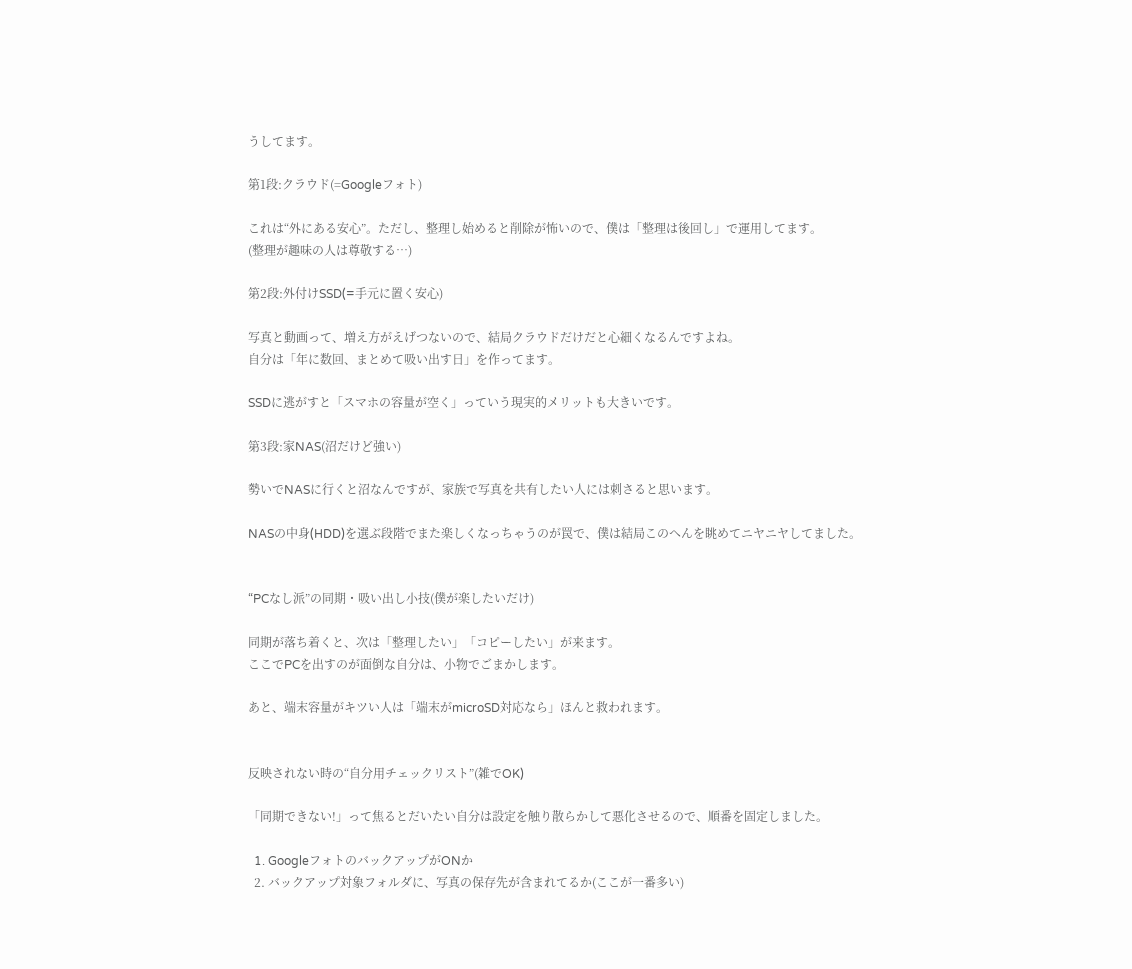うしてます。

第1段:クラウド(=Googleフォト)

これは“外にある安心”。ただし、整理し始めると削除が怖いので、僕は「整理は後回し」で運用してます。
(整理が趣味の人は尊敬する…)

第2段:外付けSSD(=手元に置く安心)

写真と動画って、増え方がえげつないので、結局クラウドだけだと心細くなるんですよね。
自分は「年に数回、まとめて吸い出す日」を作ってます。

SSDに逃がすと「スマホの容量が空く」っていう現実的メリットも大きいです。

第3段:家NAS(沼だけど強い)

勢いでNASに行くと沼なんですが、家族で写真を共有したい人には刺さると思います。

NASの中身(HDD)を選ぶ段階でまた楽しくなっちゃうのが罠で、僕は結局このへんを眺めてニヤニヤしてました。


“PCなし派”の同期・吸い出し小技(僕が楽したいだけ)

同期が落ち着くと、次は「整理したい」「コピーしたい」が来ます。
ここでPCを出すのが面倒な自分は、小物でごまかします。

あと、端末容量がキツい人は「端末がmicroSD対応なら」ほんと救われます。


反映されない時の“自分用チェックリスト”(雑でOK)

「同期できない!」って焦るとだいたい自分は設定を触り散らかして悪化させるので、順番を固定しました。

  1. GoogleフォトのバックアップがONか
  2. バックアップ対象フォルダに、写真の保存先が含まれてるか(ここが一番多い)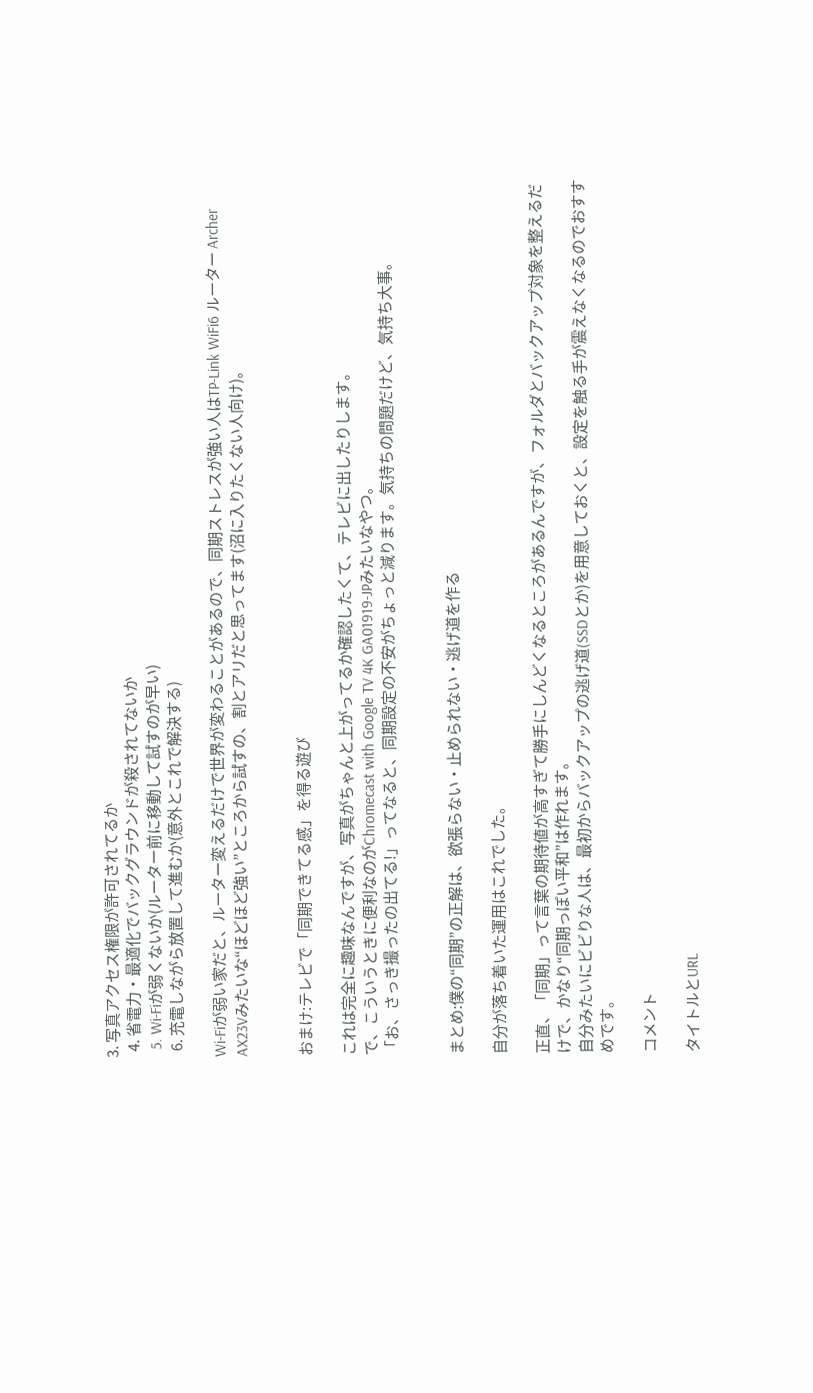3. 写真アクセス権限が許可されてるか
  4. 省電力・最適化でバックグラウンドが殺されてないか
  5. Wi-Fiが弱くないか(ルーター前に移動して試すのが早い)
  6. 充電しながら放置して進むか(意外とこれで解決する)

Wi-Fiが弱い家だと、ルーター変えるだけで世界が変わることがあるので、同期ストレスが強い人はTP-Link WiFi6 ルーター Archer AX23Vみたいな“ほどほど強い”ところから試すの、割とアリだと思ってます(沼に入りたくない人向け)。


おまけ:テレビで「同期できてる感」を得る遊び

これは完全に趣味なんですが、写真がちゃんと上がってるか確認したくて、テレビに出したりします。
で、こういうときに便利なのがChromecast with Google TV 4K GA01919-JPみたいなやつ。
「お、さっき撮ったの出てる!」ってなると、同期設定の不安がちょっと減ります。気持ちの問題だけど、気持ち大事。


まとめ:僕の“同期”の正解は、欲張らない・止められない・逃げ道を作る

自分が落ち着いた運用はこれでした。

正直、「同期」って言葉の期待値が高すぎて勝手にしんどくなるところがあるんですが、フォルダとバックアップ対象を整えるだけで、かなり“同期っぽい平和”は作れます。
自分みたいにビビりな人は、最初からバックアップの逃げ道(SSDとか)を用意しておくと、設定を触る手が震えなくなるのでおすすめです。

コメント

タイトルとURL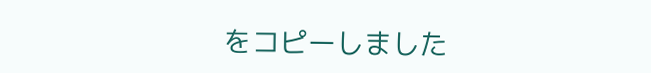をコピーしました